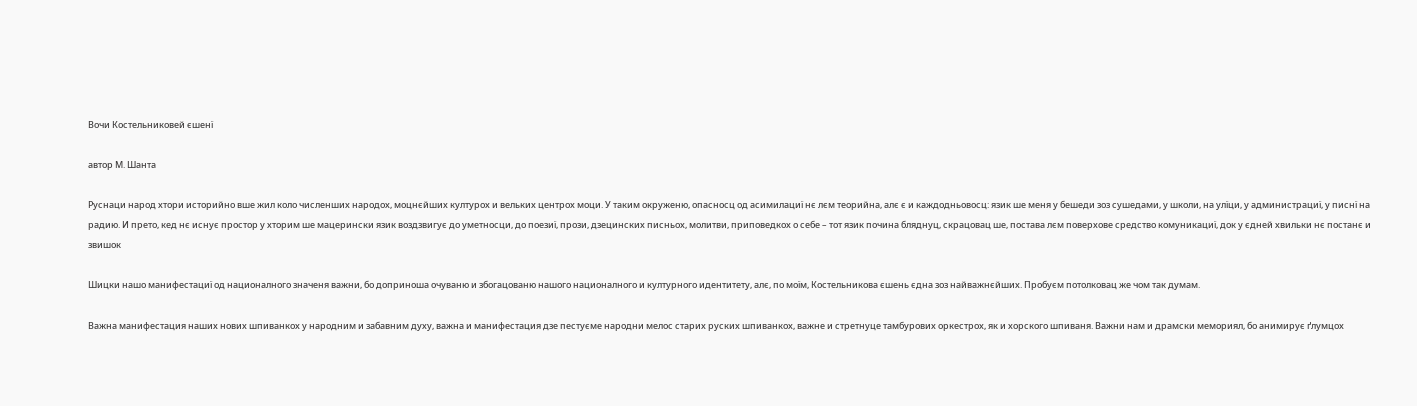Вочи Костельниковей єшенї

автор М. Шанта

Руснаци народ хтори историйно вше жил коло численших народох, моцнєйших културох и вельких центрох моци. У таким окруженю, опасносц од асимилациї нє лєм теорийна, алє є и каждодньовосц: язик ше меня у бешеди зоз сушедами, у школи, на улїци, у администрациї, у писнї на радию. И прето, кед нє иснує простор у хторим ше мацерински язик воздзвигує до уметносци, до поезиї, прози, дзецинских писньох, молитви, приповедкох о себе – тот язик почина бляднуц, скрацовац ше, постава лєм поверхове средство комуникациї, док у єдней хвильки нє постанє и звишок

Шицки нашо манифестациї од националного значеня важни, бо доприноша очуваню и збогацованю нашого националного и културного идентитету, алє, по моїм, Костельникова єшень єдна зоз найважнєйших. Пробуєм потолковац же чом так думам.

Важна манифестация наших нових шпиванкох у народним и забавним духу, важна и манифестация дзе пестуєме народни мелос старих руских шпиванкох, важне и стретнуце тамбурових оркестрох, як и хорского шпиваня. Важни нам и драмски мемориял, бо анимирує ґлумцох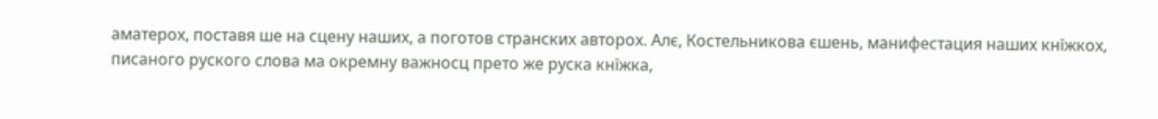аматерох, поставя ше на сцену наших, а поготов странских авторох. Алє, Костельникова єшень, манифестация наших кнїжкох, писаного руского слова ма окремну важносц прето же руска кнїжка,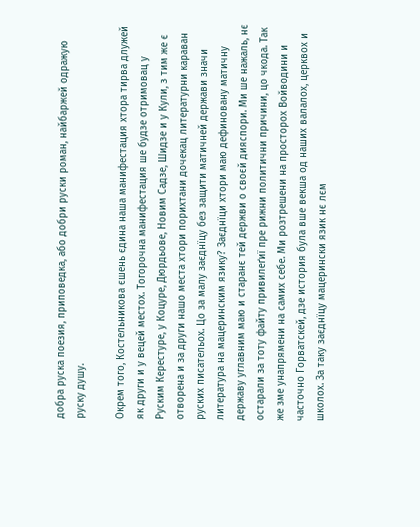добра руска поезия, приповедка, або добри руски роман, найбаржей одражую руску душу.

Окрем того, Костельникова єшень єдина наша манифестация хтора тирва длужей як други и у вецей местох. Тогорочна манифестация ше будзе отримовац у Руским Керестуре, у Коцуре, Дюрдьове, Новим Садзе, Шидзе и у Кули, з тим же є отворена и за други нашо места хтори порихтани дочекац литературни караван руских писательох. Цо за малу заєднїцу без защити матичней держави значи литература на мацеринским язику? Заєднїци хтори маю дефиновану матичну державу углавним маю и старанє тей держви о своєй дияспори. Ми ше нажаль, нє остарали за тоту файту привилеґиї пре рижни политични причини, цо чкода. Так же зме унапрямени на самих себе. Ми розтрешени на просторох Войводини и часточно Горватскей, дзе история була вше векша од наших валалох, церквох и школох. За таку заєднїцу мацерински язик нє лєм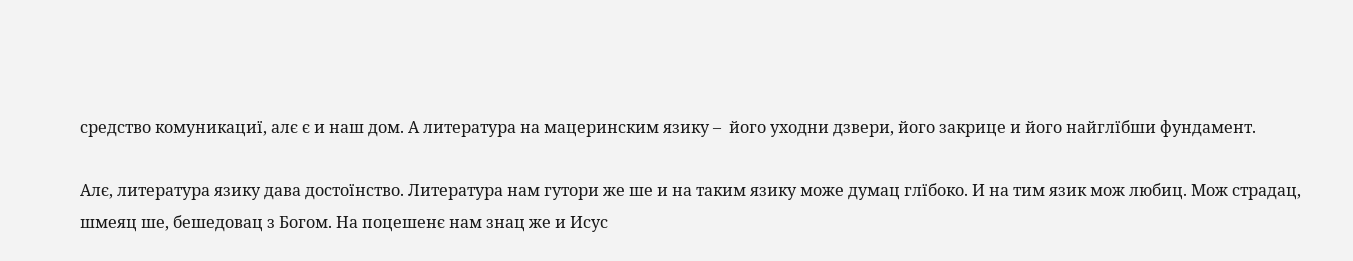средство комуникациї, алє є и наш дом. А литература на мацеринским язику –  його уходни дзвери, його закрице и його найглїбши фундамент.

Алє, литература язику дава достоїнство. Литература нам гутори же ше и на таким язику може думац глїбоко. И на тим язик мож любиц. Мож страдац, шмеяц ше, бешедовац з Богом. На поцешенє нам знац же и Исус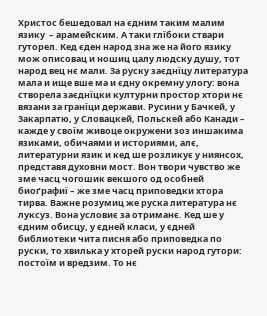Христос бешедовал на єдним таким малим язику  – арамейским. А таки глїбоки ствари гуторел. Кед єден народ зна же на його язику мож описовац и ношиц цалу людску душу, тот народ вец нє мали. За руску заєднїцу литература мала и ище вше ма и єдну окремну улогу: вона створела заєднїцки културни простор хтори нє вязани за гранїци держави. Русини у Бачкей, у Закарпатю, у Словацкей, Польскей або Канади – кажде у своїм живоце окружени зоз иншакима язиками, обичаями и историями, алє, литературни язик и кед ше розликує у ниянсох, представя духовни мост. Вон твори чувство же зме часц чогошик векшого од особней биоґрафиї – же зме часц приповедки хтора тирва. Важне розумиц же руска литература нє луксуз. Вона условиє за отриманє. Кед ше у єдним обисцу, у єдней класи, у єдней библиотеки чита писня або приповедка по руски, то хвилька у хторей руски народ гутори: постоїм и вредзим. То нє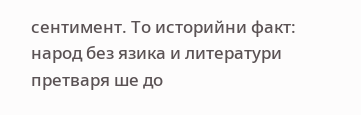сентимент. То историйни факт: народ без язика и литератури претваря ше до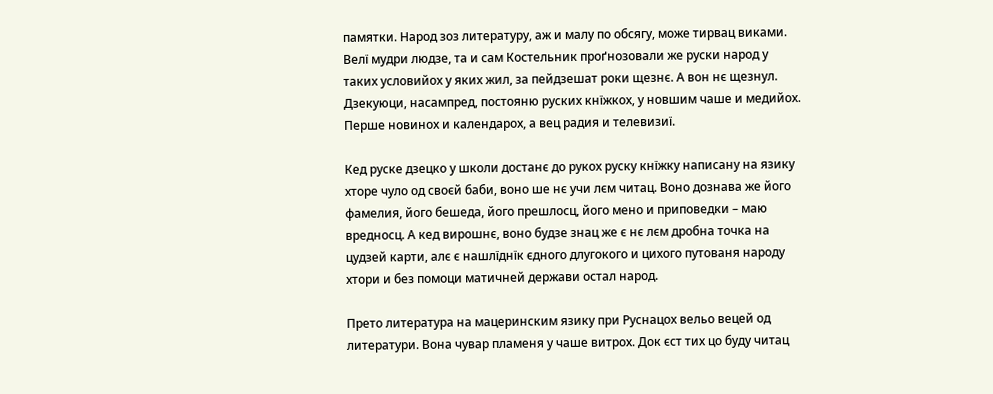памятки. Народ зоз литературу, аж и малу по обсягу, може тирвац виками. Велї мудри людзе, та и сам Костельник проґнозовали же руски народ у таких условийох у яких жил, за пейдзешат роки щезнє. А вон нє щезнул. Дзекуюци, насампред, постояню руских кнїжкох, у новшим чаше и медийох. Перше новинох и календарох, а вец радия и телевизиї.

Кед руске дзецко у школи достанє до рукох руску кнїжку написану на язику хторе чуло од своєй баби, воно ше нє учи лєм читац. Воно дознава же його фамелия, його бешеда, його прешлосц, його мено и приповедки – маю вредносц. А кед вирошнє, воно будзе знац же є нє лєм дробна точка на цудзей карти, алє є нашлїднїк єдного длугокого и цихого путованя народу хтори и без помоци матичней держави остал народ.

Прето литература на мацеринским язику при Руснацох вельо вецей од литератури. Вона чувар пламеня у чаше витрох. Док єст тих цо буду читац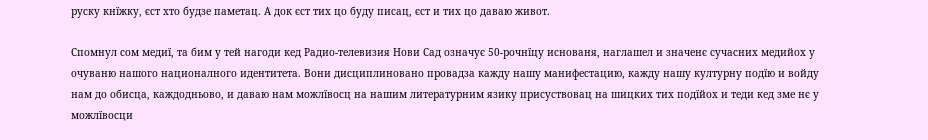руску кнїжку, єст хто будзе паметац. А док єст тих цо буду писац, єст и тих цо даваю живот.

Спомнул сом медиї, та бим у тей нагоди кед Радио-телевизия Нови Сад означує 50-рочнїцу иснованя, наглашел и значенє сучасних медийох у очуваню нашого националного идентитета. Вони дисциплиновано провадза кажду нашу манифестацию, кажду нашу културну подїю и войду нам до обисца, каждодньово, и даваю нам можлївосц на нашим литературним язику присуствовац на шицких тих подїйох и теди кед зме нє у можлївосци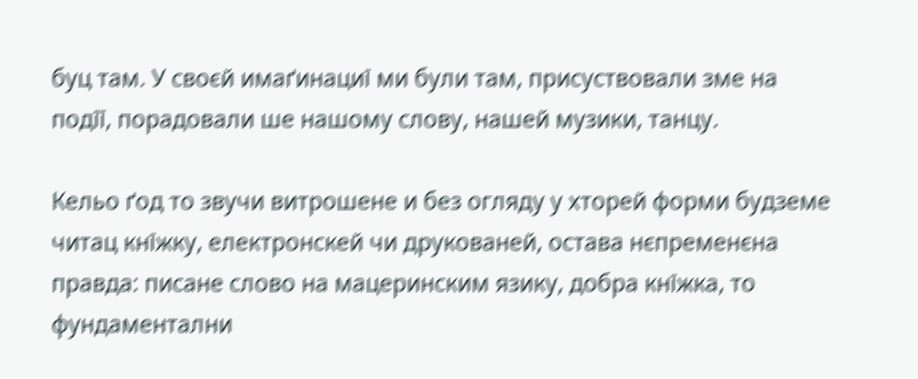буц там. У своєй имаґинациї ми були там, присуствовали зме на подїї, порадовали ше нашому слову, нашей музики, танцу.

Кельо ґод то звучи витрошене и без огляду у хторей форми будземе читац кнїжку, електронскей чи друкованей, остава нєпременєна правда: писане слово на мацеринским язику, добра кнїжка, то фундаментални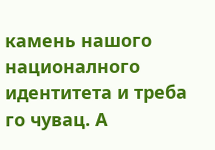камень нашого националного идентитета и треба го чувац. А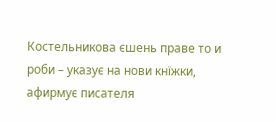Костельникова єшень праве то и роби – указує на нови кнїжки, афирмує писателя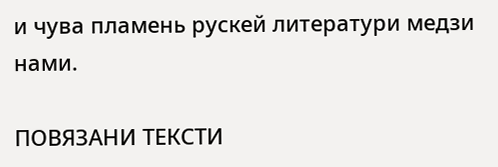и чува пламень рускей литератури медзи нами.

ПОВЯЗАНИ ТЕКСТИ